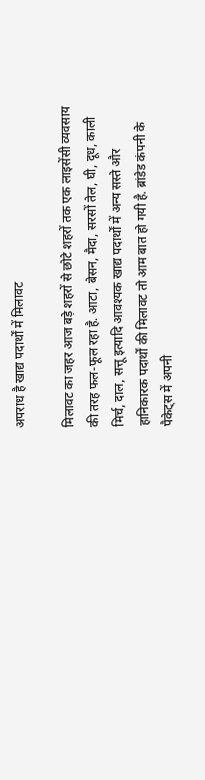अपराध है खाद्य पदार्थों में मिलावट

मिलावट का जहर आज बड़े शहरों से छोटे शहरों तक एक लाइसेंसी व्यवसाय की तरह फल-फूल रहा है. आटा, बेसन, मैदा, सरसों तेल, घी, दूध, काली मिर्च, दाल, सत्तू इत्यादि आवश्यक खाद्य पदार्थों में अन्य सस्ते और हानिकारक पदार्थों की मिलावट तो आम बात हो गयी है. ब्रांडेड कंपनी के पैकेट्स में अपनी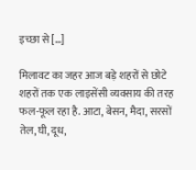इच्छा से […]

मिलावट का जहर आज बड़े शहरों से छोटे शहरों तक एक लाइसेंसी व्यवसाय की तरह फल-फूल रहा है. आटा, बेसन, मैदा, सरसों तेल, घी, दूध,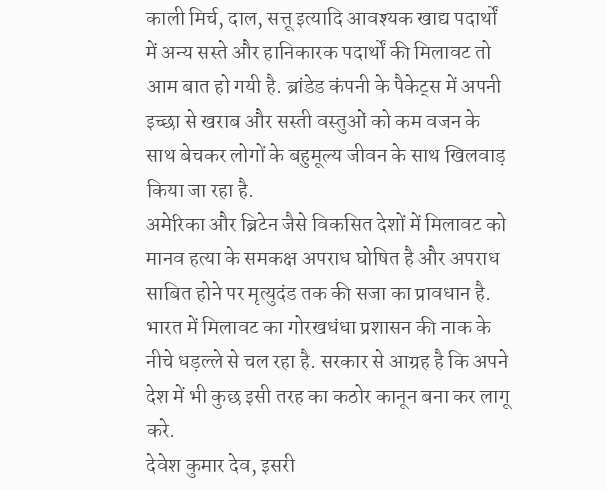काली मिर्च, दाल, सत्तू इत्यादि आवश्यक खाद्य पदार्थों में अन्य सस्ते और हानिकारक पदार्थों की मिलावट तो आम बात हो गयी है. ब्रांडेड कंपनी के पैकेट्स में अपनी इच्छा से खराब और सस्ती वस्तुओं को कम वजन के साथ बेचकर लोगों के बहुमूल्य जीवन के साथ खिलवाड़ किया जा रहा है.
अमेरिका और ब्रिटेन जैसे विकसित देशों में मिलावट को मानव हत्या के समकक्ष अपराध घोषित है और अपराध साबित होने पर मृत्युदंड तक की सजा का प्रावधान है. भारत में मिलावट का गोरखधंधा प्रशासन की नाक के नीचे धड़ल्ले से चल रहा है. सरकार से आग्रह है कि अपने देश में भी कुछ इसी तरह का कठोर कानून बना कर लागू करे.
देवेश कुमार देव, इसरी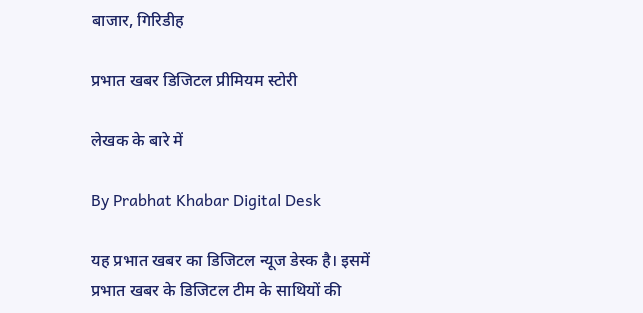बाजार, गिरिडीह

प्रभात खबर डिजिटल प्रीमियम स्टोरी

लेखक के बारे में

By Prabhat Khabar Digital Desk

यह प्रभात खबर का डिजिटल न्यूज डेस्क है। इसमें प्रभात खबर के डिजिटल टीम के साथियों की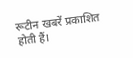रूटीन खबरें प्रकाशित होती हैं।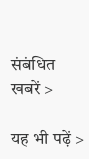संबंधित खबरें >

यह भी पढ़ें >